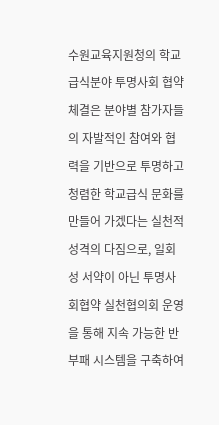수원교육지원청의 학교급식분야 투명사회 협약 체결은 분야별 참가자들의 자발적인 참여와 협력을 기반으로 투명하고 청렴한 학교급식 문화를 만들어 가겠다는 실천적 성격의 다짐으로, 일회성 서약이 아닌 투명사회협약 실천협의회 운영을 통해 지속 가능한 반부패 시스템을 구축하여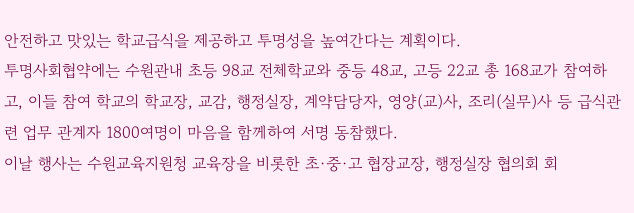안전하고 맛있는 학교급식을 제공하고 투명성을 높여간다는 계획이다.
투명사회협약에는 수원관내 초등 98교 전체학교와 중등 48교, 고등 22교 총 168교가 참여하고, 이들 참여 학교의 학교장, 교감, 행정실장, 계약담당자, 영양(교)사, 조리(실무)사 등 급식관련 업무 관계자 1800여명이 마음을 함께하여 서명 동참했다.
이날 행사는 수원교육지원청 교육장을 비롯한 초·중·고 협장교장, 행정실장 협의회 회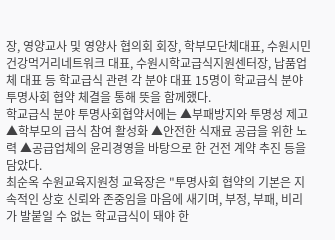장, 영양교사 및 영양사 협의회 회장, 학부모단체대표, 수원시민건강먹거리네트워크 대표, 수원시학교급식지원센터장, 납품업체 대표 등 학교급식 관련 각 분야 대표 15명이 학교급식 분야 투명사회 협약 체결을 통해 뜻을 함께했다.
학교급식 분야 투명사회협약서에는 ▲부패방지와 투명성 제고 ▲학부모의 급식 참여 활성화 ▲안전한 식재료 공급을 위한 노력 ▲공급업체의 윤리경영을 바탕으로 한 건전 계약 추진 등을 담았다.
최순옥 수원교육지원청 교육장은 "투명사회 협약의 기본은 지속적인 상호 신뢰와 존중임을 마음에 새기며, 부정, 부패, 비리가 발붙일 수 없는 학교급식이 돼야 한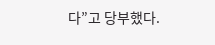다”고 당부했다.